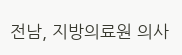전남, 지방의료원 의사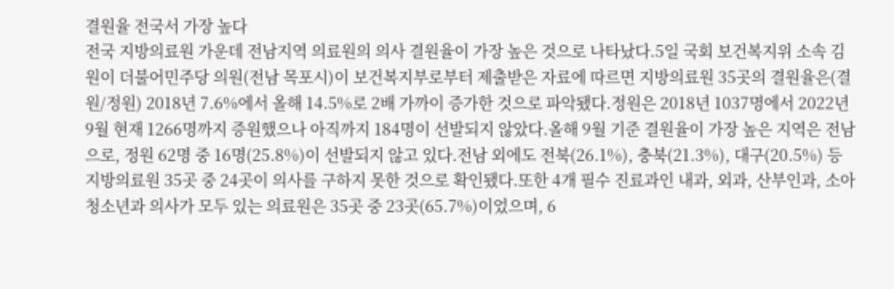결원율 전국서 가장 높다
전국 지방의료원 가운데 전남지역 의료원의 의사 결원율이 가장 높은 것으로 나타났다.5일 국회 보건복지위 소속 김원이 더불어민주당 의원(전남 목포시)이 보건복지부로부터 제출받은 자료에 따르면 지방의료원 35곳의 결원율은(결원/정원) 2018년 7.6%에서 올해 14.5%로 2배 가까이 증가한 것으로 파악됐다.정원은 2018년 1037명에서 2022년 9월 현재 1266명까지 증원했으나 아직까지 184명이 선발되지 않았다.올해 9월 기준 결원율이 가장 높은 지역은 전남으로, 정원 62명 중 16명(25.8%)이 선발되지 않고 있다.전남 외에도 전북(26.1%), 충북(21.3%), 대구(20.5%) 등 지방의료원 35곳 중 24곳이 의사를 구하지 못한 것으로 확인됐다.또한 4개 필수 진료과인 내과, 외과, 산부인과, 소아청소년과 의사가 모두 있는 의료원은 35곳 중 23곳(65.7%)이었으며, 6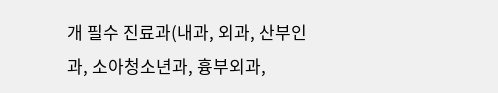개 필수 진료과(내과, 외과, 산부인과, 소아청소년과, 흉부외과,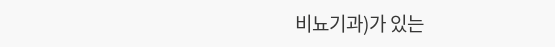비뇨기과)가 있는